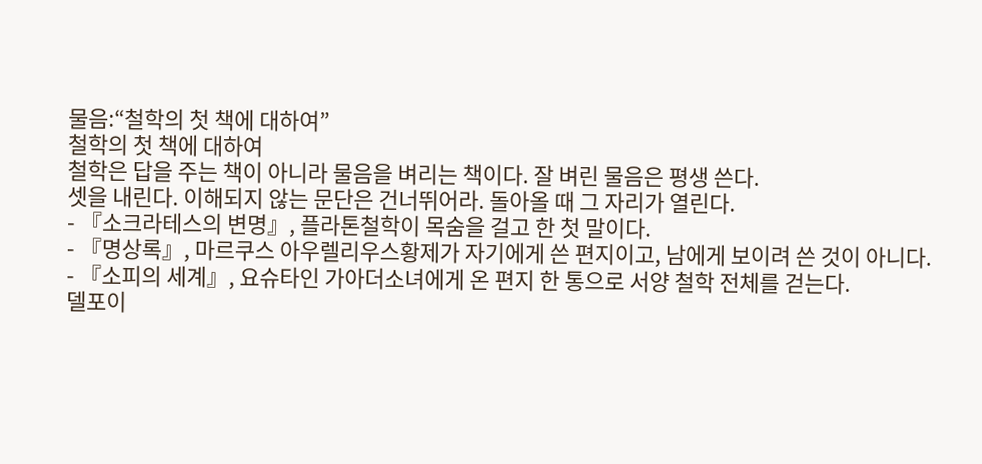물음:“철학의 첫 책에 대하여”
철학의 첫 책에 대하여
철학은 답을 주는 책이 아니라 물음을 벼리는 책이다. 잘 벼린 물음은 평생 쓴다.
셋을 내린다. 이해되지 않는 문단은 건너뛰어라. 돌아올 때 그 자리가 열린다.
- 『소크라테스의 변명』, 플라톤철학이 목숨을 걸고 한 첫 말이다.
- 『명상록』, 마르쿠스 아우렐리우스황제가 자기에게 쓴 편지이고, 남에게 보이려 쓴 것이 아니다.
- 『소피의 세계』, 요슈타인 가아더소녀에게 온 편지 한 통으로 서양 철학 전체를 걷는다.
델포이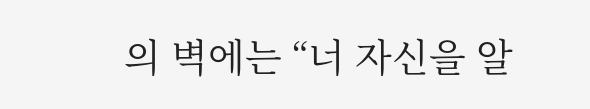의 벽에는 “너 자신을 알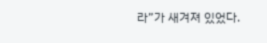라”가 새겨져 있었다.